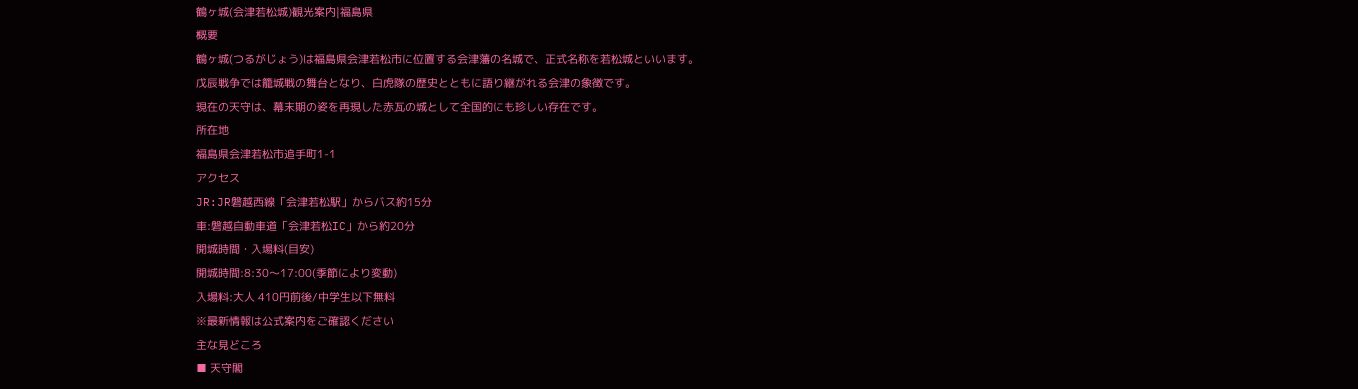鶴ヶ城(会津若松城)観光案内|福島県
概要
鶴ヶ城(つるがじょう)は福島県会津若松市に位置する会津藩の名城で、正式名称を若松城といいます。
戊辰戦争では籠城戦の舞台となり、白虎隊の歴史とともに語り継がれる会津の象徴です。
現在の天守は、幕末期の姿を再現した赤瓦の城として全国的にも珍しい存在です。
所在地
福島県会津若松市追手町1-1
アクセス
JR:JR磐越西線「会津若松駅」からバス約15分
車:磐越自動車道「会津若松IC」から約20分
開城時間・入場料(目安)
開城時間:8:30〜17:00(季節により変動)
入場料:大人 410円前後/中学生以下無料
※最新情報は公式案内をご確認ください
主な見どころ
■ 天守閣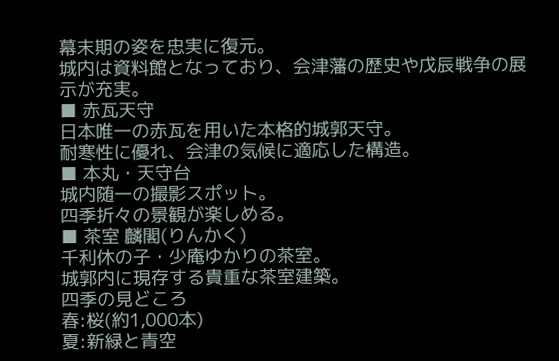幕末期の姿を忠実に復元。
城内は資料館となっており、会津藩の歴史や戊辰戦争の展示が充実。
■ 赤瓦天守
日本唯一の赤瓦を用いた本格的城郭天守。
耐寒性に優れ、会津の気候に適応した構造。
■ 本丸・天守台
城内随一の撮影スポット。
四季折々の景観が楽しめる。
■ 茶室 麟閣(りんかく)
千利休の子・少庵ゆかりの茶室。
城郭内に現存する貴重な茶室建築。
四季の見どころ
春:桜(約1,000本)
夏:新緑と青空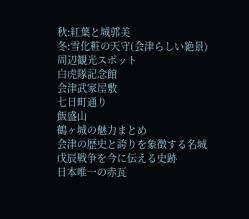秋:紅葉と城郭美
冬:雪化粧の天守(会津らしい絶景)
周辺観光スポット
白虎隊記念館
会津武家屋敷
七日町通り
飯盛山
鶴ヶ城の魅力まとめ
会津の歴史と誇りを象徴する名城
戊辰戦争を今に伝える史跡
日本唯一の赤瓦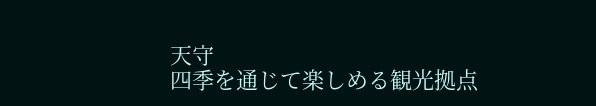天守
四季を通じて楽しめる観光拠点